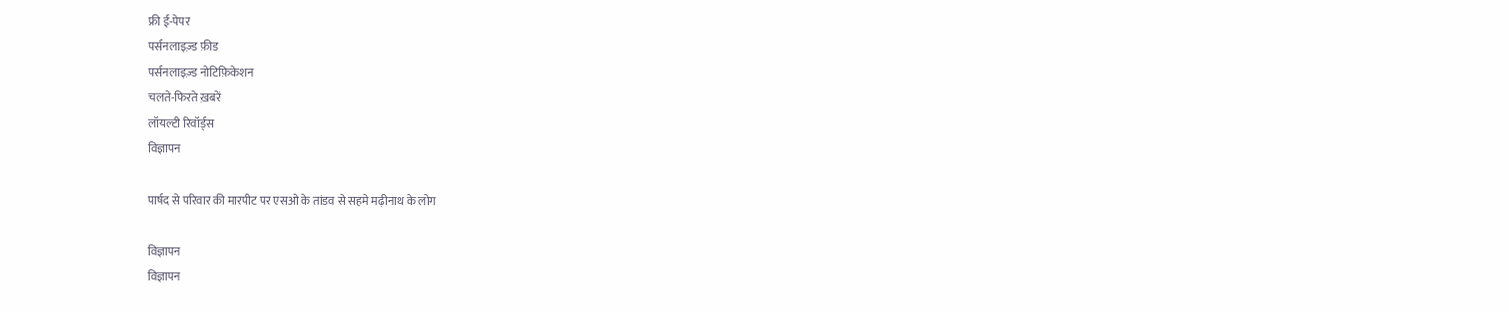फ्री ई-पेपर
पर्सनलाइज़्ड फ़ीड
पर्सनलाइज़्ड नोटिफ़िकेशन
चलते-फिरते ख़बरें
लॉयल्टी रिवॉर्ड्स
विज्ञापन

पार्षद से परिवार की मारपीट पर एसओ के तांडव से सहमे मढ़ीनाथ के लोग

विज्ञापन
विज्ञापन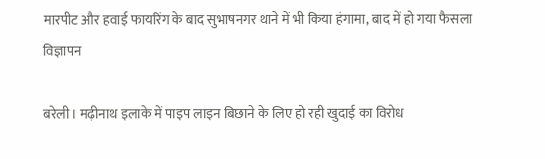मारपीट और हवाई फायरिंग के बाद सुभाषनगर थाने में भी किया हंगामा, बाद में हो गया फैसला
विज्ञापन

बरेली। मढ़ीनाथ इलाके में पाइप लाइन बिछाने के लिए हो रही खुदाई का विरोध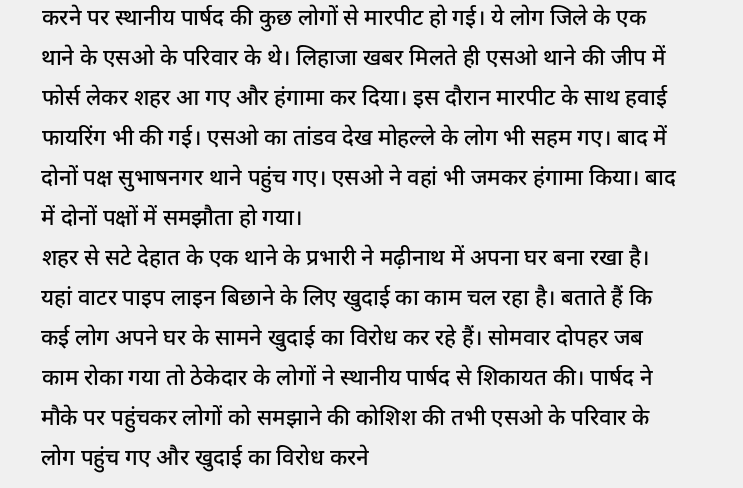करने पर स्थानीय पार्षद की कुछ लोगों से मारपीट हो गई। ये लोग जिले के एक थाने के एसओ के परिवार के थे। लिहाजा खबर मिलते ही एसओ थाने की जीप में फोर्स लेकर शहर आ गए और हंगामा कर दिया। इस दौरान मारपीट के साथ हवाई फायरिंग भी की गई। एसओ का तांडव देख मोहल्ले के लोग भी सहम गए। बाद में दोनों पक्ष सुभाषनगर थाने पहुंच गए। एसओ ने वहां भी जमकर हंगामा किया। बाद में दोनों पक्षों में समझौता हो गया।
शहर से सटे देहात के एक थाने के प्रभारी ने मढ़ीनाथ में अपना घर बना रखा है। यहां वाटर पाइप लाइन बिछाने के लिए खुदाई का काम चल रहा है। बताते हैं कि कई लोग अपने घर के सामने खुदाई का विरोध कर रहे हैं। सोमवार दोपहर जब काम रोका गया तो ठेकेदार के लोगों ने स्थानीय पार्षद से शिकायत की। पार्षद ने मौके पर पहुंचकर लोगों को समझाने की कोशिश की तभी एसओ के परिवार के लोग पहुंच गए और खुदाई का विरोध करने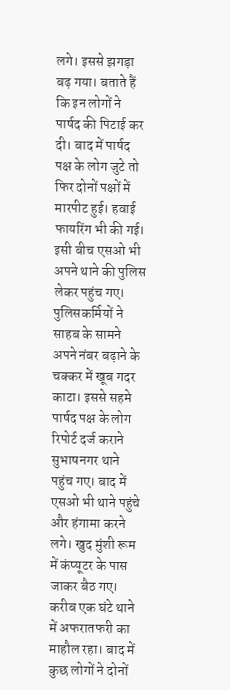लगे। इससे झगड़ा बढ़ गया। बताते हैं कि इन लोगों ने पार्षद की पिटाई कर दी। बाद में पार्षद पक्ष के लोग जुटे तो फिर दोनों पक्षों में मारपीट हुई। हवाई फायरिंग भी की गई। इसी बीच एसओ भी अपने थाने की पुलिस लेकर पहुंच गए। पुलिसकर्मियों ने साहब के सामने अपने नंबर बढ़ाने के चक्कर में खूब गदर काटा। इससे सहमे पार्षद पक्ष के लोग रिपोर्ट दर्ज कराने सुभाषनगर थाने पहुंच गए। बाद में एसओ भी थाने पहुंचे और हंगामा करने लगे। खुद मुंशी रूम में कंप्यूटर के पास जाकर बैठ गए। करीब एक घंटे थाने में अफरातफरी का माहौल रहा। बाद में कुछ लोगों ने दोनों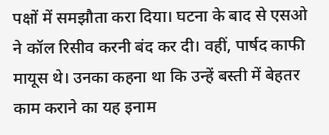पक्षों में समझौता करा दिया। घटना के बाद से एसओ ने कॉल रिसीव करनी बंद कर दी। वहीं, पार्षद काफी मायूस थे। उनका कहना था कि उन्हें बस्ती में बेहतर काम कराने का यह इनाम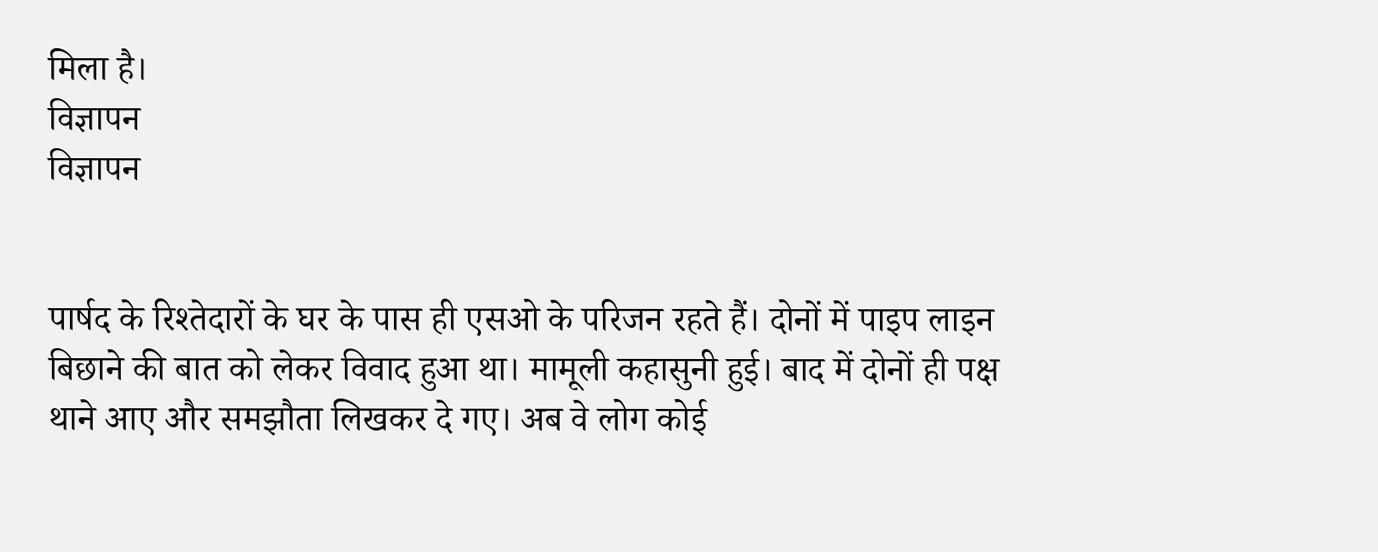मिला है।
विज्ञापन
विज्ञापन


पार्षद के रिश्तेदारों के घर के पास ही एसओ के परिजन रहते हैं। दोनों में पाइप लाइन बिछाने की बात को लेकर विवाद हुआ था। मामूली कहासुनी हुई। बाद में दोनों ही पक्ष थाने आए और समझौता लिखकर दे गए। अब वे लोग कोई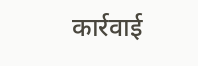कार्रवाई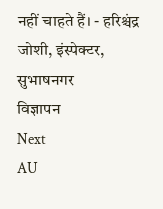नहीं चाहते हैं। - हरिश्चंद्र जोशी, इंस्पेक्टर, सुभाषनगर
विज्ञापन
Next
AU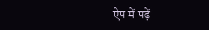ऐप में पढ़ें